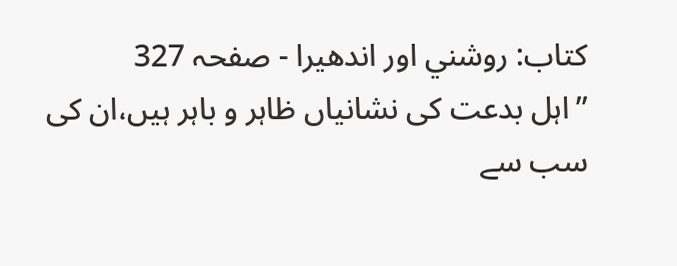کتاب: روشني اور اندھیرا - صفحہ 327
’’اہل بدعت کی نشانیاں ظاہر و باہر ہیں،ان کی سب سے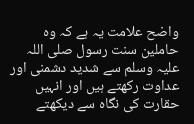واضح علامت یہ ہے کہ وہ حاملین سنت رسول صلی اللہ علیہ وسلم سے شدید دشمنی اور عداوت رکھتے ہیں اور انہیں حقارت کی نگاہ سے دیکھتے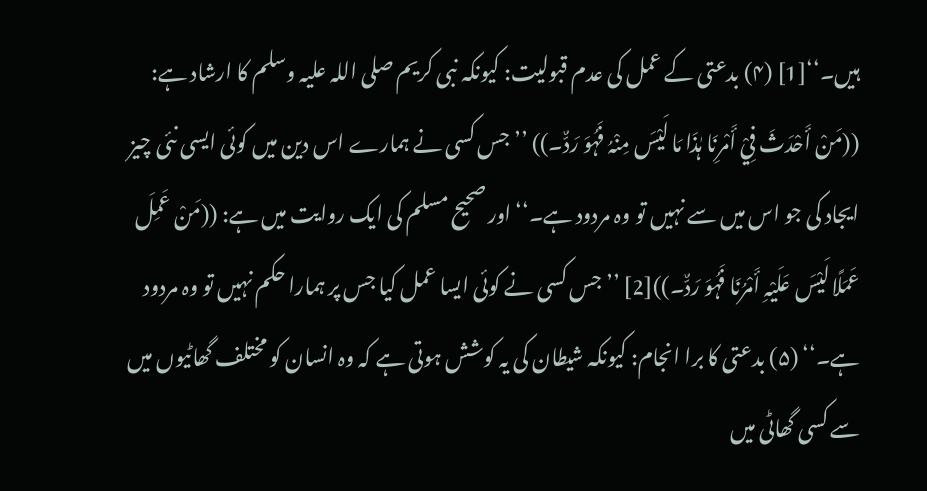ہیں۔‘‘[1] (۴) بدعتی کے عمل کی عدم قبولیت: کیونکہ نبی کریم صلی اللہ علیہ وسلم کا ارشاد ہے: ((مَنْ أَحْدَثَ فِيْ أَمْرِنَا ہٰذَا مَا لَیْسَ مِنْہُ فَہُوَ رَدٌّ۔)) ’’جس کسی نے ہمارے اس دین میں کوئی ایسی نئی چیز ایجاد کی جو اس میں سے نہیں تو وہ مردود ہے۔‘‘ اور صحیح مسلم کی ایک روایت میں ہے: ((مَنْ عَمِلَ عَمَلًا لَیْسَ عَلَیْہِ أَمْرُنَا فَہُوَ رَدٌّ۔))[2] ’’جس کسی نے کوئی ایسا عمل کیا جس پر ہمارا حکم نہیں تو وہ مردود ہے۔‘‘ (۵) بدعتی کا برا انجام: کیونکہ شیطان کی یہ کوشش ہوتی ہے کہ وہ انسان کو مختلف گھاٹیوں میں سے کسی گھاٹی میں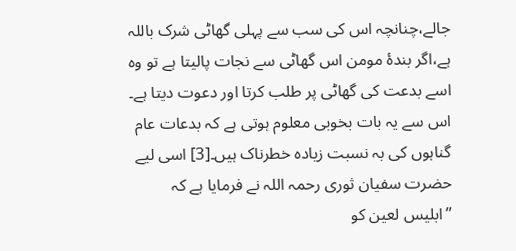جالے،چنانچہ اس کی سب سے پہلی گھاٹی شرک باللہ ہے،اگر بندۂ مومن اس گھاٹی سے نجات پالیتا ہے تو وہ اسے بدعت کی گھاٹی پر طلب کرتا اور دعوت دیتا ہے۔ اس سے یہ بات بخوبی معلوم ہوتی ہے کہ بدعات عام گناہوں کی بہ نسبت زیادہ خطرناک ہیں۔[3] اسی لیے حضرت سفیان ثوری رحمہ اللہ نے فرمایا ہے کہ ’’ابلیس لعین کو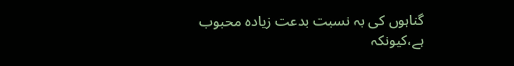گناہوں کی بہ نسبت بدعت زیادہ محبوب ہے،کیونکہ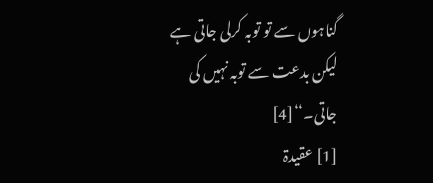گناہوں سے تو توبہ کرلی جاتی ہے لیکن بدعت سے توبہ نہیں کی جاتی۔‘‘[4]
[1] عقیدۃ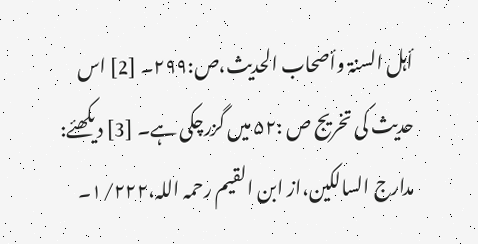أہل السنۃ وأصحاب الحدیث،ص:۲۹۹۔ [2] اس حدیث کی تخریج ص :۵۲ میں گزرچکی ہے۔ [3] دیکھئے: مدارج السالکین،از ابن القیم رحمہ اللہ،۱/۲۲۲۔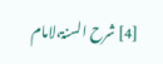[4] شرح السنۃ،لامام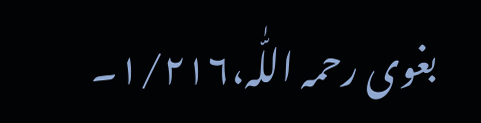بغوی رحمہ اللّٰہ،۱/۲۱۶۔